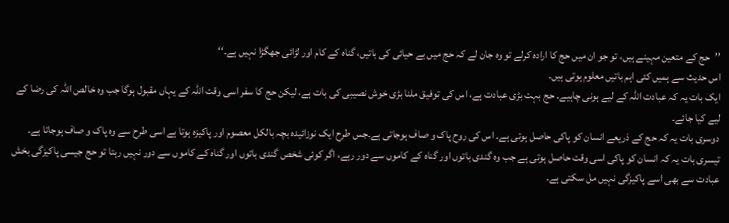’’حج کے متعین مہینے ہیں، تو جو ان میں حج کا ارادہ کرلے تو وہ جان لے کہ حج میں بے حیائی کی باتیں، گناہ کے کام اور لڑائی جھگڑا نہیں ہے۔‘‘
اس حدیث سے ہمیں کئی اہم باتیں معلوم ہوتی ہیں۔
ایک بات یہ کہ عبادت اللہ کے لیے ہونی چاہیے۔ حج بہت بڑی عبادت ہے، اس کی توفیق ملنا بڑی خوش نصیبی کی بات ہے، لیکن حج کا سفر اسی وقت اللہ کے یہاں مقبول ہوگا جب وہ خالص اللہ کی رضا کے لیے کیا جائے۔
دوسری بات یہ کہ حج کے ذریعے انسان کو پاکی حاصل ہوتی ہے۔ اس کی روح پاک و صاف ہوجاتی ہے۔جس طرح ایک نوزائیدہ بچہ بالکل معصوم اور پاکیزہ ہوتا ہے اسی طرح سے وہ پاک و صاف ہوجاتا ہے۔
تیسری بات یہ کہ انسان کو پاکی اسی وقت حاصل ہوتی ہے جب وہ گندی باتوں اور گناہ کے کاموں سے دور رہے، اگر کوئی شخص گندی باتوں اور گناہ کے کاموں سے دور نہیں رہتا تو حج جیسی پاکیزگی بخش عبادت سے بھی اسے پاکیزگی نہیں مل سکتی ہے۔